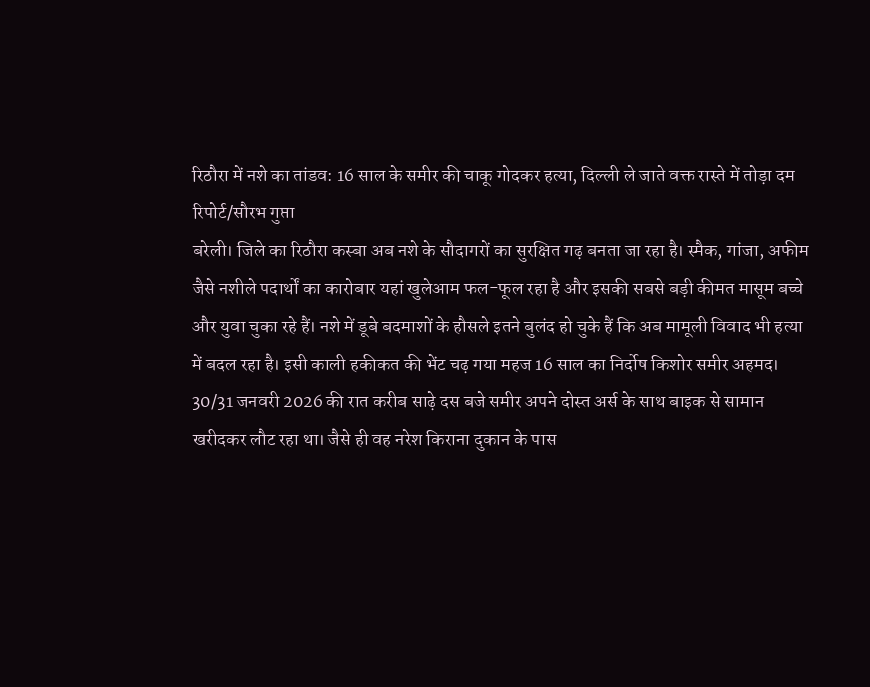रिठौरा में नशे का तांडव: 16 साल के समीर की चाकू गोदकर हत्या, दिल्ली ले जाते वक्त रास्ते में तोड़ा दम
रिपोर्ट/सौरभ गुप्ता
बरेली। जिले का रिठौरा कस्बा अब नशे के सौदागरों का सुरक्षित गढ़ बनता जा रहा है। स्मैक, गांजा, अफीम जैसे नशीले पदार्थों का कारोबार यहां खुलेआम फल-फूल रहा है और इसकी सबसे बड़ी कीमत मासूम बच्चे और युवा चुका रहे हैं। नशे में डूबे बदमाशों के हौसले इतने बुलंद हो चुके हैं कि अब मामूली विवाद भी हत्या में बदल रहा है। इसी काली हकीकत की भेंट चढ़ गया महज 16 साल का निर्दोष किशोर समीर अहमद।
30/31 जनवरी 2026 की रात करीब साढ़े दस बजे समीर अपने दोस्त अर्स के साथ बाइक से सामान खरीदकर लौट रहा था। जैसे ही वह नरेश किराना दुकान के पास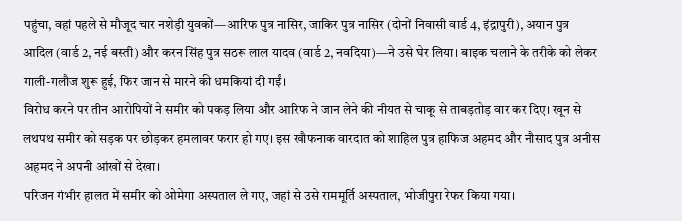पहुंचा, वहां पहले से मौजूद चार नशेड़ी युवकों—आरिफ पुत्र नासिर, जाकिर पुत्र नासिर (दोनों निवासी वार्ड 4, इंद्रापुरी), अयान पुत्र आदिल (वार्ड 2, नई बस्ती) और करन सिंह पुत्र सठरू लाल यादव (वार्ड 2, नवदिया)—ने उसे घेर लिया। बाइक चलाने के तरीके को लेकर गाली-गलौज शुरू हुई, फिर जान से मारने की धमकियां दी गईं।
विरोध करने पर तीन आरोपियों ने समीर को पकड़ लिया और आरिफ ने जान लेने की नीयत से चाकू से ताबड़तोड़ वार कर दिए। खून से लथपथ समीर को सड़क पर छोड़कर हमलावर फरार हो गए। इस खौफनाक वारदात को शाहिल पुत्र हाफिज अहमद और नौसाद पुत्र अनीस अहमद ने अपनी आंखों से देखा।
परिजन गंभीर हालत में समीर को ओमेगा अस्पताल ले गए, जहां से उसे राममूर्ति अस्पताल, भोजीपुरा रेफर किया गया।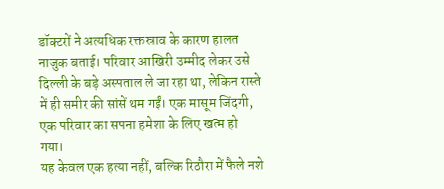डॉक्टरों ने अत्यधिक रक्तस्राव के कारण हालत नाजुक बताई। परिवार आखिरी उम्मीद लेकर उसे दिल्ली के बड़े अस्पताल ले जा रहा था, लेकिन रास्ते में ही समीर की सांसें थम गईं। एक मासूम जिंदगी, एक परिवार का सपना हमेशा के लिए खत्म हो गया।
यह केवल एक हत्या नहीं, बल्कि रिठौरा में फैले नशे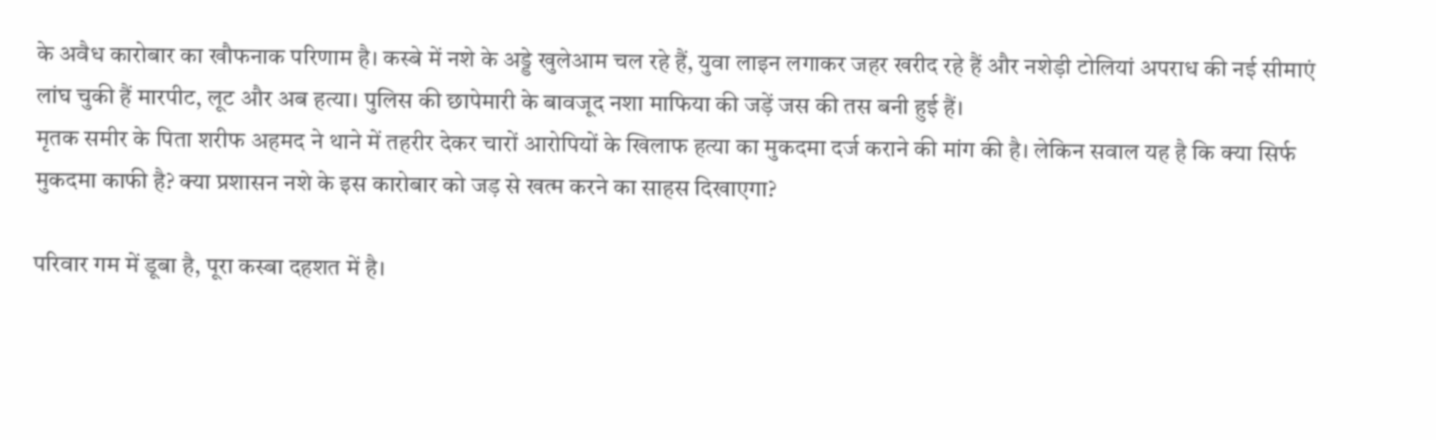के अवैध कारोबार का खौफनाक परिणाम है। कस्बे में नशे के अड्डे खुलेआम चल रहे हैं, युवा लाइन लगाकर जहर खरीद रहे हैं और नशेड़ी टोलियां अपराध की नई सीमाएं लांघ चुकी हैं मारपीट, लूट और अब हत्या। पुलिस की छापेमारी के बावजूद नशा माफिया की जड़ें जस की तस बनी हुई हैं।
मृतक समीर के पिता शरीफ अहमद ने थाने में तहरीर देकर चारों आरोपियों के खिलाफ हत्या का मुकदमा दर्ज कराने की मांग की है। लेकिन सवाल यह है कि क्या सिर्फ मुकदमा काफी है? क्या प्रशासन नशे के इस कारोबार को जड़ से खत्म करने का साहस दिखाएगा?

परिवार गम में डूबा है, पूरा कस्बा दहशत में है।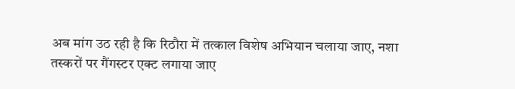अब मांग उठ रही है कि रिठौरा में तत्काल विशेष अभियान चलाया जाए, नशा तस्करों पर गैंगस्टर एक्ट लगाया जाए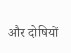और दोषियों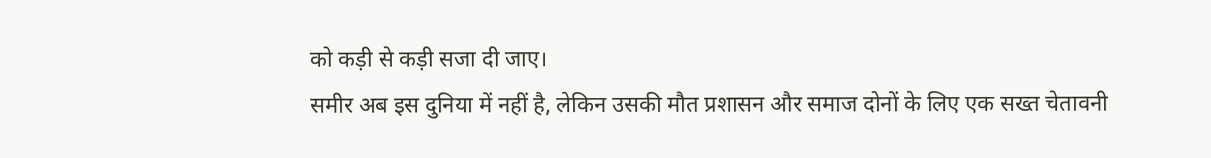को कड़ी से कड़ी सजा दी जाए।
समीर अब इस दुनिया में नहीं है, लेकिन उसकी मौत प्रशासन और समाज दोनों के लिए एक सख्त चेतावनी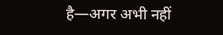है—अगर अभी नहीं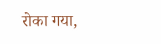रोका गया,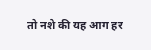तो नशे की यह आग हर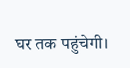घर तक पहुंचेगी।